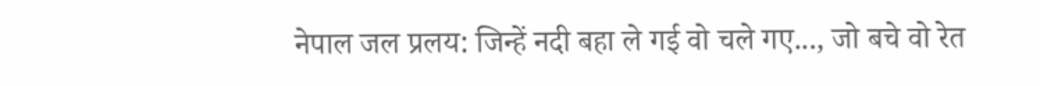नेपाल जल प्रलय: जिन्हें नदी बहा ले गई वो चले गए..., जो बचे वो रेत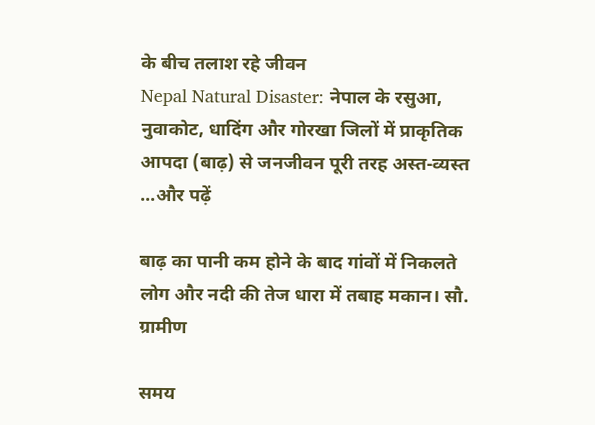के बीच तलाश रहे जीवन
Nepal Natural Disaster: नेपाल के रसुआ, नुवाकोट, धादिंग और गोरखा जिलों में प्राकृतिक आपदा (बाढ़) से जनजीवन पूरी तरह अस्त-व्यस्त ...और पढ़ें

बाढ़ का पानी कम होने के बाद गांवों में निकलते लोग और नदी की तेज धारा में तबाह मकान। सौ. ग्रामीण

समय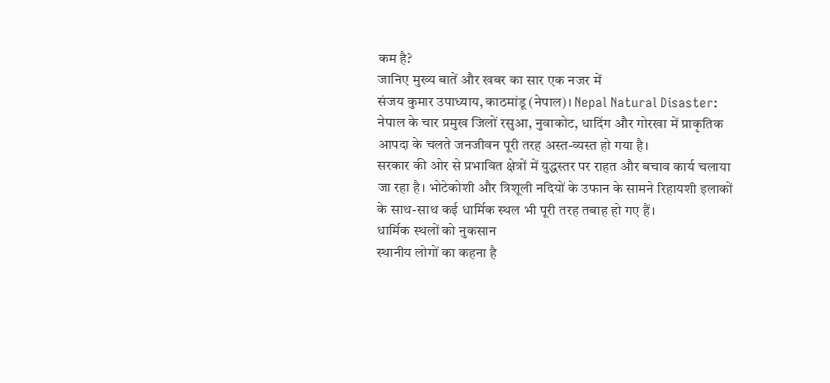कम है?
जानिए मुख्य बातें और खबर का सार एक नजर में
संजय कुमार उपाध्याय, काठमांडू (नेपाल)। Nepal Natural Disaster: नेपाल के चार प्रमुख जिलों रसुआ, नुवाकोट, धादिंग और गोरखा में प्राकृतिक आपदा के चलते जनजीवन पूरी तरह अस्त-व्यस्त हो गया है।
सरकार की ओर से प्रभावित क्षेत्रों में युद्धस्तर पर राहत और बचाव कार्य चलाया जा रहा है। भोटेकोशी और त्रिशूली नदियों के उफान के सामने रिहायशी इलाकों के साथ-साथ कई धार्मिक स्थल भी पूरी तरह तबाह हो गए हैं।
धार्मिक स्थलों को नुकसान
स्थानीय लोगों का कहना है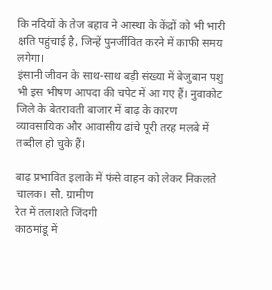कि नदियों के तेज बहाव ने आस्था के केंद्रों को भी भारी क्षति पहुंचाई है, जिन्हें पुनर्जीवित करने में काफी समय लगेगा।
इंसानी जीवन के साथ-साथ बड़ी संख्या में बेजुबान पशु भी इस भीषण आपदा की चपेट में आ गए हैं। नुवाकोट जिले के बेतरावती बाजार में बाढ़ के कारण व्यावसायिक और आवासीय ढांचे पूरी तरह मलबे में तब्दील हो चुके हैं।

बाढ़ प्रभावित इलाके में फंसे वाहन को लेकर निकलते चालक। सौ. ग्रामीण
रेत में तलाशते जिंदगी
काठमांडू में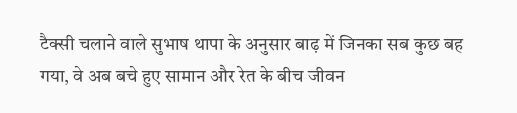टैक्सी चलाने वाले सुभाष थापा के अनुसार बाढ़ में जिनका सब कुछ बह गया, वे अब बचे हुए सामान और रेत के बीच जीवन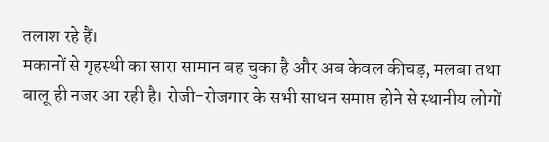तलाश रहे हैं।
मकानों से गृहस्थी का सारा सामान बह चुका है और अब केवल कीचड़, मलबा तथा बालू ही नजर आ रही है। रोजी-रोजगार के सभी साधन समाप्त होने से स्थानीय लोगों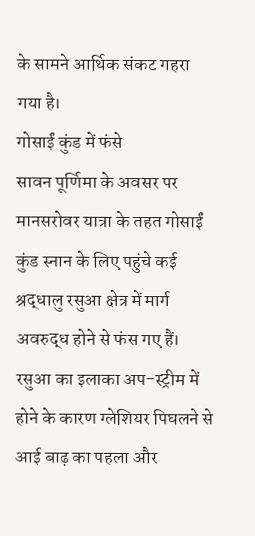के सामने आर्थिक संकट गहरा गया है।
गोसाईं कुंड में फंसे
सावन पूर्णिमा के अवसर पर मानसरोवर यात्रा के तहत गोसाईं कुंड स्नान के लिए पहुंचे कई श्रद्धालु रसुआ क्षेत्र में मार्ग अवरुद्ध होने से फंस गए हैं। रसुआ का इलाका अप-स्ट्रीम में होने के कारण ग्लेशियर पिघलने से आई बाढ़ का पहला और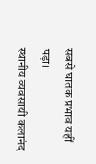सबसे घातक प्रभाव यहीं पड़ा।
स्थानीय व्यवसायी कलानंद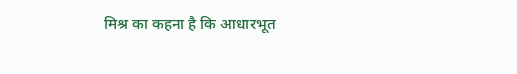मिश्र का कहना है कि आधारभूत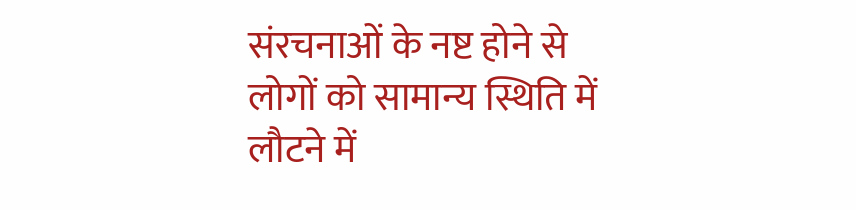संरचनाओं के नष्ट होने से लोगों को सामान्य स्थिति में लौटने में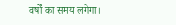वर्षों का समय लगेगा।